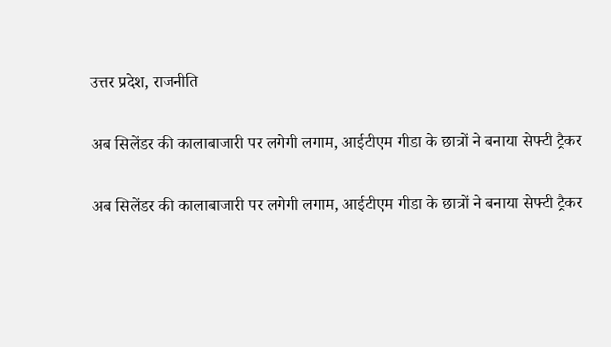उत्तर प्रदेश, राजनीति

अब सिलेंडर की कालाबाजारी पर लगेगी लगाम, आईटीएम गीडा के छात्रों ने बनाया सेफ्टी ट्रैकर

अब सिलेंडर की कालाबाजारी पर लगेगी लगाम, आईटीएम गीडा के छात्रों ने बनाया सेफ्टी ट्रैकर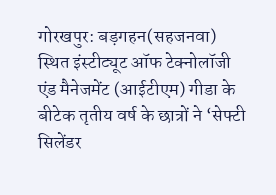गोरखपुर: बड़गहन(सहजनवा) स्थित इंस्टीट्यूट ऑफ टेक्नोलॉजी एंड मैनेजमेंट (आईटीएम) गीडा के बीटेक तृतीय वर्ष के छात्रों ने ‘सेफ्टी सिलेंडर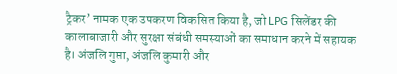ट्रैकर’ नामक एक उपकरण विकसित किया है, जो LPG सिलेंडर की कालाबाजारी और सुरक्षा संबंधी समस्याओं का समाधान करने में सहायक है। अंजलि गुप्ता, अंजलि कुमारी और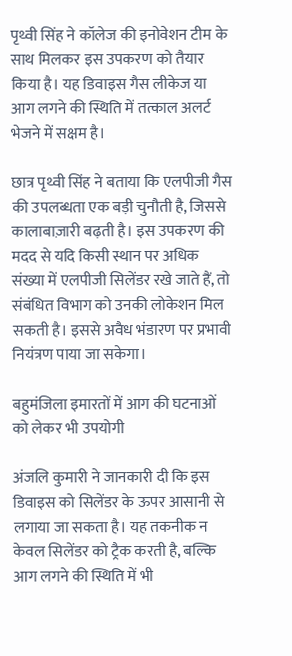पृथ्वी सिंह ने कॉलेज की इनोवेशन टीम के साथ मिलकर इस उपकरण को तैयार किया है। यह डिवाइस गैस लीकेज या आग लगने की स्थिति में तत्काल अलर्ट भेजने में सक्षम है।

छात्र पृथ्वी सिंह ने बताया कि एलपीजी गैस की उपलब्धता एक बड़ी चुनौती है, जिससे कालाबाज़ारी बढ़ती है। इस उपकरण की मदद से यदि किसी स्थान पर अधिक संख्या में एलपीजी सिलेंडर रखे जाते हैं, तो संबंधित विभाग को उनकी लोकेशन मिल सकती है। इससे अवैध भंडारण पर प्रभावी नियंत्रण पाया जा सकेगा।

बहुमंजिला इमारतों में आग की घटनाओं को लेकर भी उपयोगी

अंजलि कुमारी ने जानकारी दी कि इस डिवाइस को सिलेंडर के ऊपर आसानी से लगाया जा सकता है। यह तकनीक न केवल सिलेंडर को ट्रैक करती है, बल्कि आग लगने की स्थिति में भी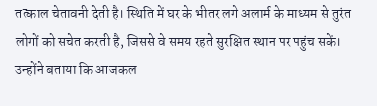तत्काल चेतावनी देती है। स्थिति में घर के भीतर लगे अलार्म के माध्यम से तुरंत लोगों को सचेत करती है, जिससे वे समय रहते सुरक्षित स्थान पर पहुंच सकें। उन्होंने बताया कि आजकल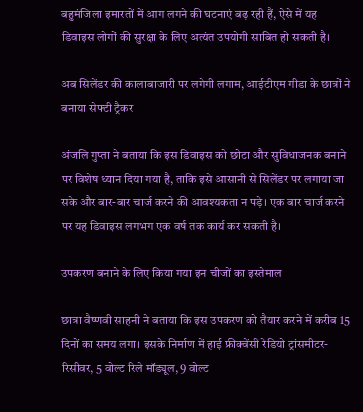बहुमंजिला इमारतों में आग लगने की घटनाएं बढ़ रही हैं, ऐसे में यह डिवाइस लोगों की सुरक्षा के लिए अत्यंत उपयोगी साबित हो सकती है।

अब सिलेंडर की कालाबाजारी पर लगेगी लगाम, आईटीएम गीडा के छात्रों ने बनाया सेफ्टी ट्रैकर

अंजलि गुप्ता ने बताया कि इस डिवाइस को छोटा और सुविधाजनक बनाने पर विशेष ध्यान दिया गया है, ताकि इसे आसानी से सिलेंडर पर लगाया जा सके और बार-बार चार्ज करने की आवश्यकता न पड़े। एक बार चार्ज करने पर यह डिवाइस लगभग एक वर्ष तक कार्य कर सकती है।

उपकरण बनाने के लिए किया गया इन चीजों का इस्‍तेमाल

छात्रा वैष्णवी साहनी ने बताया कि इस उपकरण को तैयार करने में करीब 15 दिनों का समय लगा। इसके निर्माण में हाई फ्रीक्वेंसी रेडियो ट्रांसमीटर-रिसीवर, 5 वोल्ट रिले मॉड्यूल, 9 वोल्ट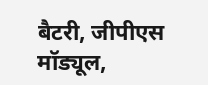बैटरी, जीपीएस मॉड्यूल,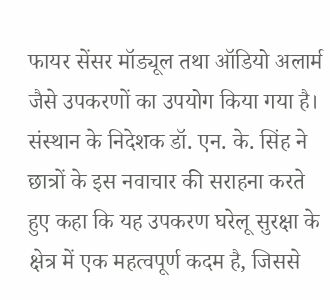फायर सेंसर मॉड्यूल तथा ऑडियो अलार्म जैसे उपकरणों का उपयोग किया गया है। संस्थान के निदेशक डॉ. एन. के. सिंह ने छात्रों के इस नवाचार की सराहना करते हुए कहा कि यह उपकरण घरेलू सुरक्षा के क्षेत्र में एक महत्वपूर्ण कदम है, जिससे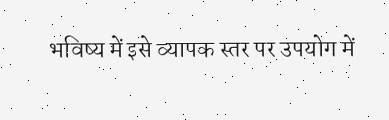भविष्य में इसे व्यापक स्तर पर उपयोग में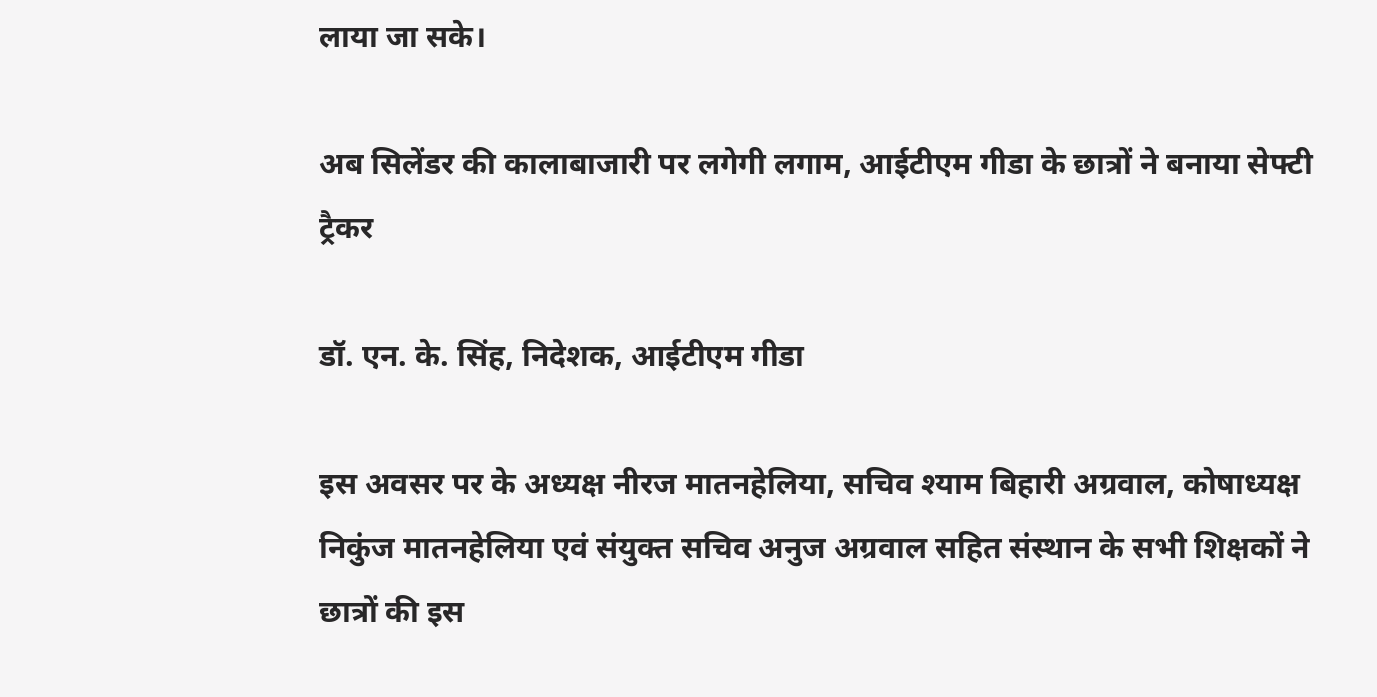लाया जा सके।

अब सिलेंडर की कालाबाजारी पर लगेगी लगाम, आईटीएम गीडा के छात्रों ने बनाया सेफ्टी ट्रैकर

डॉ. एन. के. सिंह, निदेशक, आईटीएम गीडा

इस अवसर पर के अध्यक्ष नीरज मातनहेलिया, सचिव श्याम बिहारी अग्रवाल, कोषाध्यक्ष निकुंज मातनहेलिया एवं संयुक्त सचिव अनुज अग्रवाल सहित संस्थान के सभी शिक्षकों ने छात्रों की इस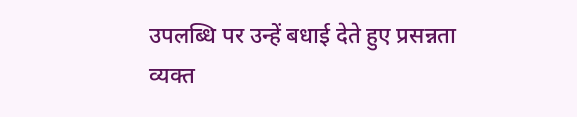उपलब्धि पर उन्हें बधाई देते हुए प्रसन्नता व्यक्त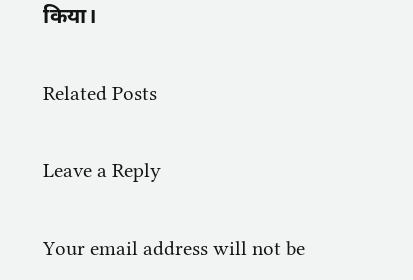किया।

Related Posts

Leave a Reply

Your email address will not be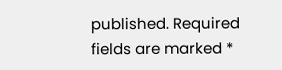published. Required fields are marked *